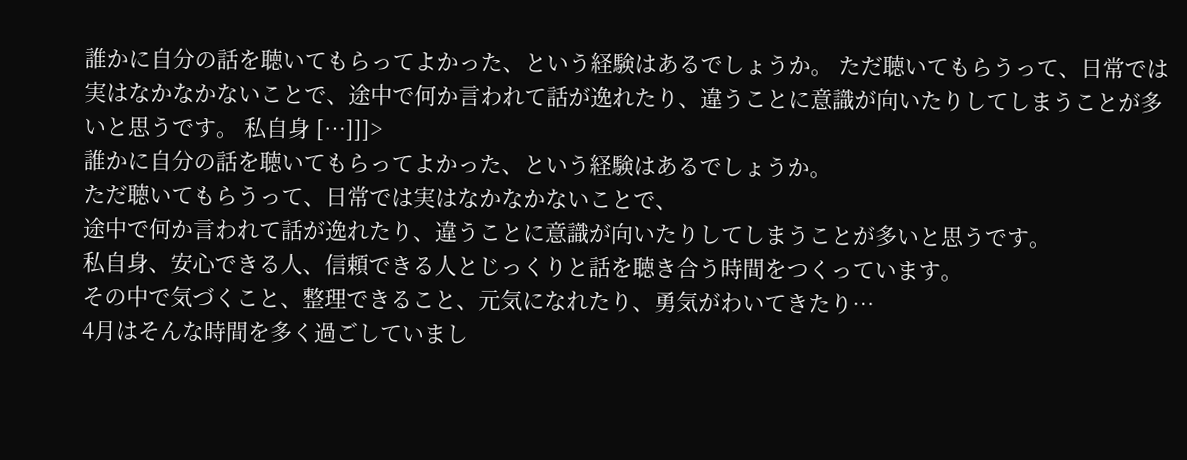誰かに自分の話を聴いてもらってよかった、という経験はあるでしょうか。 ただ聴いてもらうって、日常では実はなかなかないことで、途中で何か言われて話が逸れたり、違うことに意識が向いたりしてしまうことが多いと思うです。 私自身 […]]]>
誰かに自分の話を聴いてもらってよかった、という経験はあるでしょうか。
ただ聴いてもらうって、日常では実はなかなかないことで、
途中で何か言われて話が逸れたり、違うことに意識が向いたりしてしまうことが多いと思うです。
私自身、安心できる人、信頼できる人とじっくりと話を聴き合う時間をつくっています。
その中で気づくこと、整理できること、元気になれたり、勇気がわいてきたり…
4月はそんな時間を多く過ごしていまし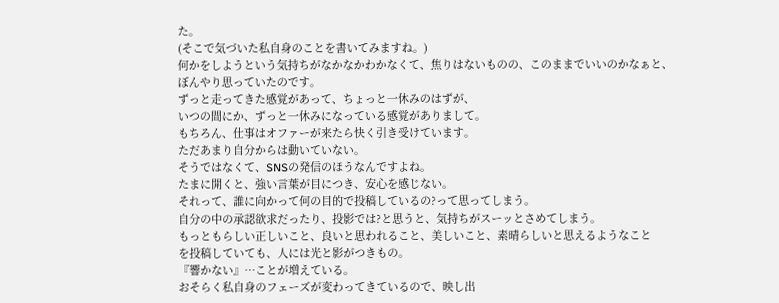た。
(そこで気づいた私自身のことを書いてみますね。)
何かをしようという気持ちがなかなかわかなくて、焦りはないものの、このままでいいのかなぁと、
ぼんやり思っていたのです。
ずっと走ってきた感覚があって、ちょっと一休みのはずが、
いつの間にか、ずっと一休みになっている感覚がありまして。
もちろん、仕事はオファーが来たら快く引き受けています。
ただあまり自分からは動いていない。
そうではなくて、SNSの発信のほうなんですよね。
たまに開くと、強い言葉が目につき、安心を感じない。
それって、誰に向かって何の目的で投稿しているの?って思ってしまう。
自分の中の承認欲求だったり、投影では?と思うと、気持ちがスーッとさめてしまう。
もっともらしい正しいこと、良いと思われること、美しいこと、素晴らしいと思えるようなこと
を投稿していても、人には光と影がつきもの。
『響かない』…ことが増えている。
おそらく私自身のフェーズが変わってきているので、映し出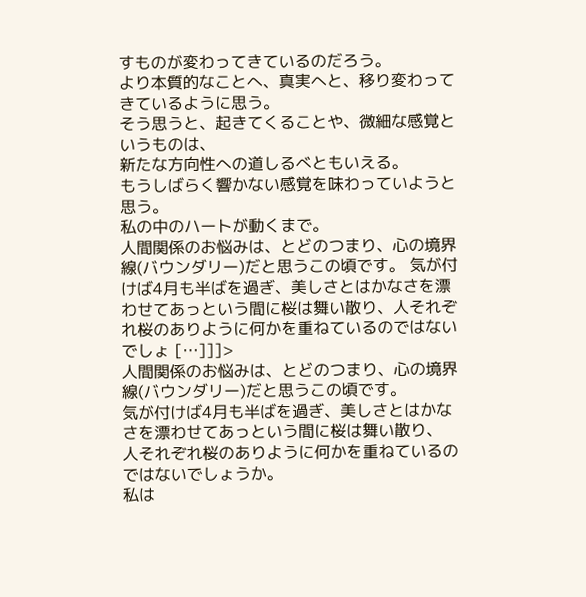すものが変わってきているのだろう。
より本質的なことへ、真実へと、移り変わってきているように思う。
そう思うと、起きてくることや、微細な感覚というものは、
新たな方向性への道しるべともいえる。
もうしばらく響かない感覚を味わっていようと思う。
私の中のハートが動くまで。
人間関係のお悩みは、とどのつまり、心の境界線(バウンダリー)だと思うこの頃です。 気が付けば4月も半ばを過ぎ、美しさとはかなさを漂わせてあっという間に桜は舞い散り、人それぞれ桜のありように何かを重ねているのではないでしょ […]]]>
人間関係のお悩みは、とどのつまり、心の境界線(バウンダリー)だと思うこの頃です。
気が付けば4月も半ばを過ぎ、美しさとはかなさを漂わせてあっという間に桜は舞い散り、
人それぞれ桜のありように何かを重ねているのではないでしょうか。
私は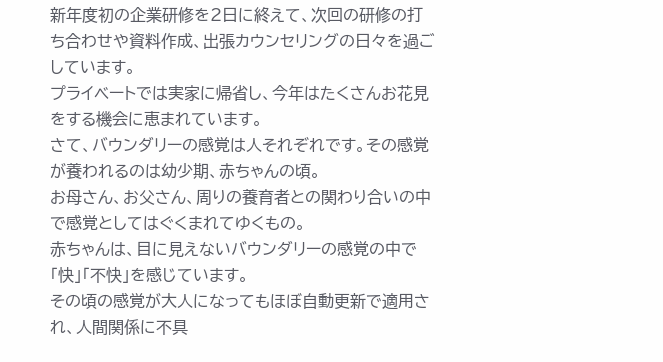新年度初の企業研修を2日に終えて、次回の研修の打ち合わせや資料作成、出張カウンセリングの日々を過ごしています。
プライベートでは実家に帰省し、今年はたくさんお花見をする機会に恵まれています。
さて、バウンダリーの感覚は人それぞれです。その感覚が養われるのは幼少期、赤ちゃんの頃。
お母さん、お父さん、周りの養育者との関わり合いの中で感覚としてはぐくまれてゆくもの。
赤ちゃんは、目に見えないバウンダリーの感覚の中で「快」「不快」を感じています。
その頃の感覚が大人になってもほぼ自動更新で適用され、人間関係に不具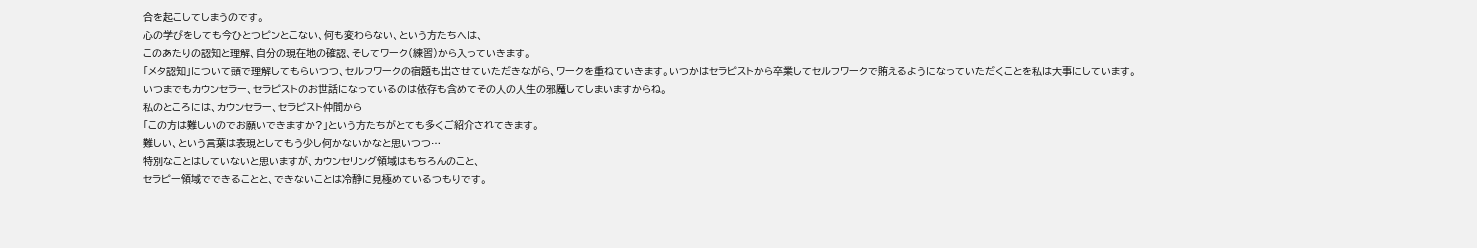合を起こしてしまうのです。
心の学びをしても今ひとつピンとこない、何も変わらない、という方たちへは、
このあたりの認知と理解、自分の現在地の確認、そしてワーク(練習)から入っていきます。
「メタ認知」について頭で理解してもらいつつ、セルフワークの宿題も出させていただきながら、ワークを重ねていきます。いつかはセラピストから卒業してセルフワークで賄えるようになっていただくことを私は大事にしています。
いつまでもカウンセラー、セラピストのお世話になっているのは依存も含めてその人の人生の邪魔してしまいますからね。
私のところには、カウンセラー、セラピスト仲間から
「この方は難しいのでお願いできますか?」という方たちがとても多くご紹介されてきます。
難しい、という言葉は表現としてもう少し何かないかなと思いつつ…
特別なことはしていないと思いますが、カウンセリング領域はもちろんのこと、
セラピー領域でできることと、できないことは冷静に見極めているつもりです。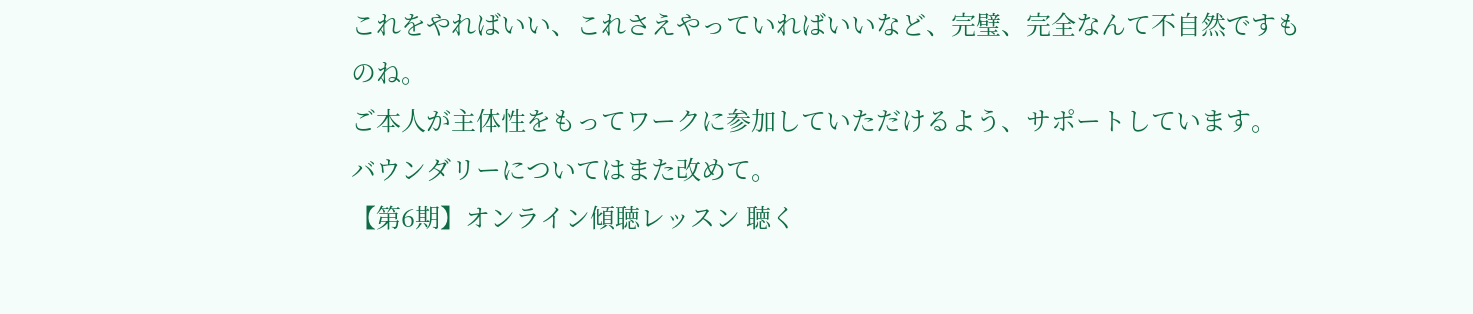これをやればいい、これさえやっていればいいなど、完璧、完全なんて不自然ですものね。
ご本人が主体性をもってワークに参加していただけるよう、サポートしています。
バウンダリーについてはまた改めて。
【第6期】オンライン傾聴レッスン 聴く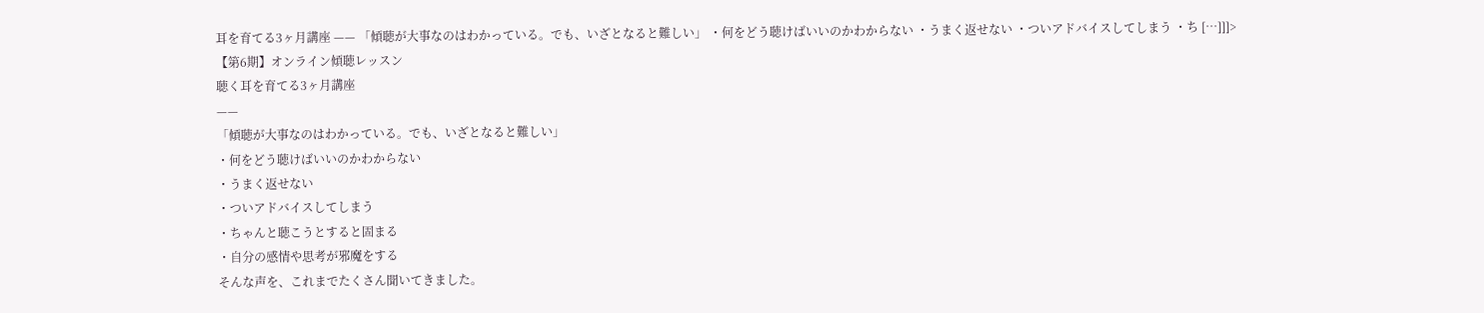耳を育てる3ヶ月講座 —— 「傾聴が大事なのはわかっている。でも、いざとなると難しい」 ・何をどう聴けばいいのかわからない ・うまく返せない ・ついアドバイスしてしまう ・ち […]]]>
【第6期】オンライン傾聴レッスン
聴く耳を育てる3ヶ月講座
——
「傾聴が大事なのはわかっている。でも、いざとなると難しい」
・何をどう聴けばいいのかわからない
・うまく返せない
・ついアドバイスしてしまう
・ちゃんと聴こうとすると固まる
・自分の感情や思考が邪魔をする
そんな声を、これまでたくさん聞いてきました。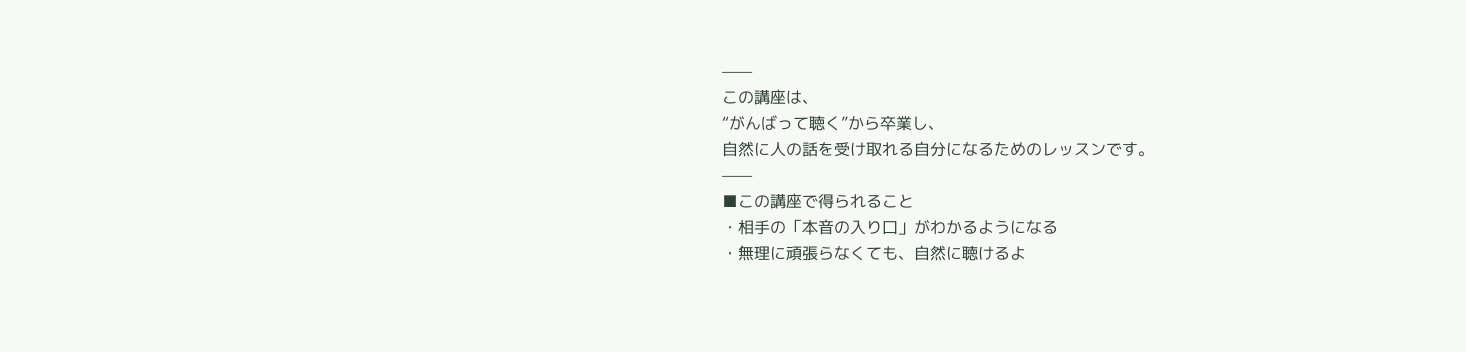——
この講座は、
“がんばって聴く”から卒業し、
自然に人の話を受け取れる自分になるためのレッスンです。
——
■この講座で得られること
・相手の「本音の入り口」がわかるようになる
・無理に頑張らなくても、自然に聴けるよ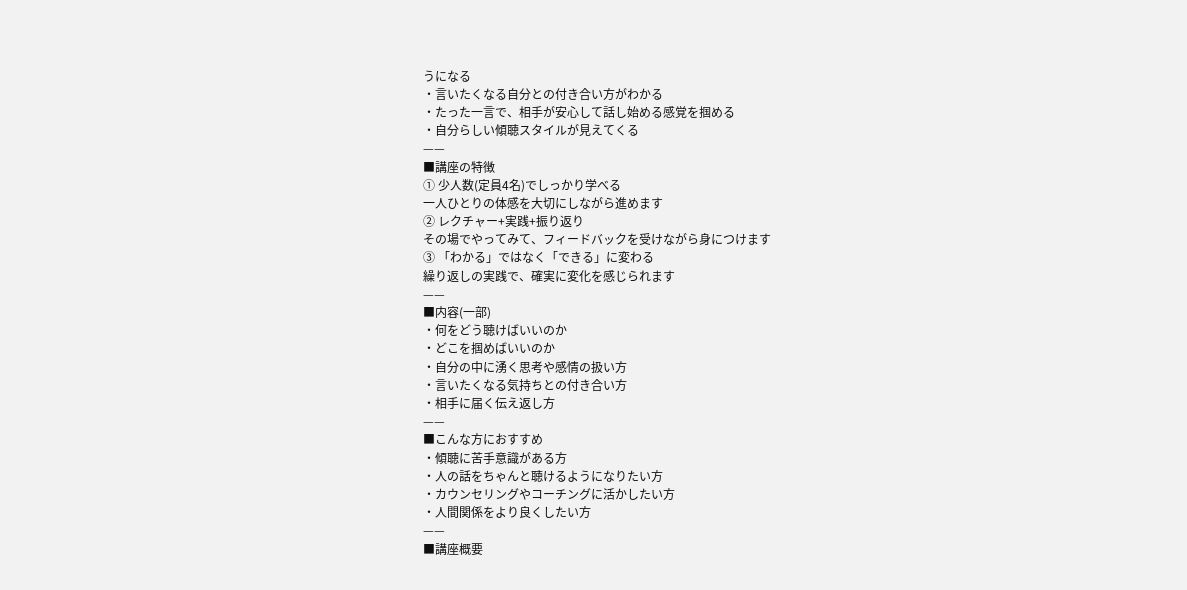うになる
・言いたくなる自分との付き合い方がわかる
・たった一言で、相手が安心して話し始める感覚を掴める
・自分らしい傾聴スタイルが見えてくる
——
■講座の特徴
① 少人数(定員4名)でしっかり学べる
一人ひとりの体感を大切にしながら進めます
② レクチャー+実践+振り返り
その場でやってみて、フィードバックを受けながら身につけます
③ 「わかる」ではなく「できる」に変わる
繰り返しの実践で、確実に変化を感じられます
——
■内容(一部)
・何をどう聴けばいいのか
・どこを掴めばいいのか
・自分の中に湧く思考や感情の扱い方
・言いたくなる気持ちとの付き合い方
・相手に届く伝え返し方
——
■こんな方におすすめ
・傾聴に苦手意識がある方
・人の話をちゃんと聴けるようになりたい方
・カウンセリングやコーチングに活かしたい方
・人間関係をより良くしたい方
——
■講座概要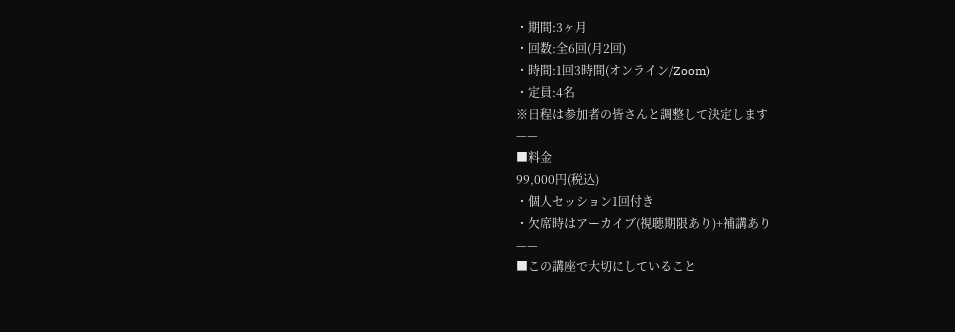・期間:3ヶ月
・回数:全6回(月2回)
・時間:1回3時間(オンライン/Zoom)
・定員:4名
※日程は参加者の皆さんと調整して決定します
——
■料金
99,000円(税込)
・個人セッション1回付き
・欠席時はアーカイブ(視聴期限あり)+補講あり
——
■この講座で大切にしていること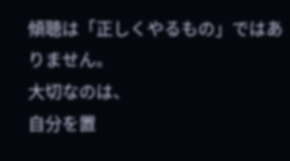傾聴は「正しくやるもの」ではありません。
大切なのは、
自分を置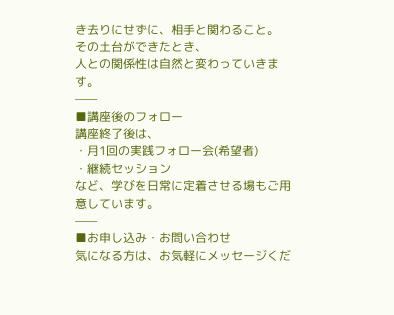き去りにせずに、相手と関わること。
その土台ができたとき、
人との関係性は自然と変わっていきます。
——
■講座後のフォロー
講座終了後は、
・月1回の実践フォロー会(希望者)
・継続セッション
など、学びを日常に定着させる場もご用意しています。
——
■お申し込み・お問い合わせ
気になる方は、お気軽にメッセージくだ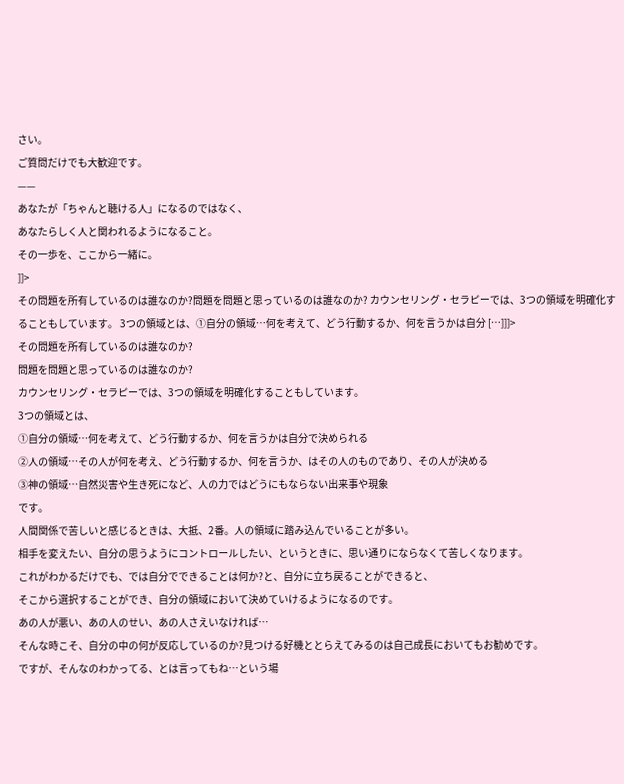さい。
ご質問だけでも大歓迎です。
——
あなたが「ちゃんと聴ける人」になるのではなく、
あなたらしく人と関われるようになること。
その一歩を、ここから一緒に。
]]>
その問題を所有しているのは誰なのか?問題を問題と思っているのは誰なのか? カウンセリング・セラピーでは、3つの領域を明確化することもしています。 3つの領域とは、①自分の領域…何を考えて、どう行動するか、何を言うかは自分 […]]]>
その問題を所有しているのは誰なのか?
問題を問題と思っているのは誰なのか?
カウンセリング・セラピーでは、3つの領域を明確化することもしています。
3つの領域とは、
①自分の領域…何を考えて、どう行動するか、何を言うかは自分で決められる
②人の領域…その人が何を考え、どう行動するか、何を言うか、はその人のものであり、その人が決める
③神の領域…自然災害や生き死になど、人の力ではどうにもならない出来事や現象
です。
人間関係で苦しいと感じるときは、大抵、2番。人の領域に踏み込んでいることが多い。
相手を変えたい、自分の思うようにコントロールしたい、というときに、思い通りにならなくて苦しくなります。
これがわかるだけでも、では自分でできることは何か?と、自分に立ち戻ることができると、
そこから選択することができ、自分の領域において決めていけるようになるのです。
あの人が悪い、あの人のせい、あの人さえいなければ…
そんな時こそ、自分の中の何が反応しているのか?見つける好機ととらえてみるのは自己成長においてもお勧めです。
ですが、そんなのわかってる、とは言ってもね…という場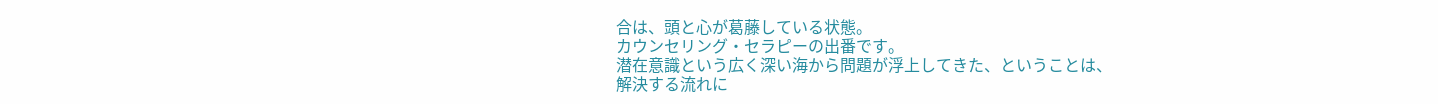合は、頭と心が葛藤している状態。
カウンセリング・セラピーの出番です。
潜在意識という広く深い海から問題が浮上してきた、ということは、
解決する流れに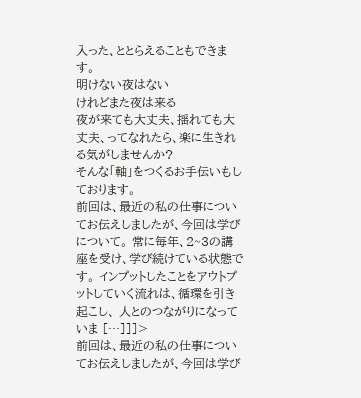入った、ととらえることもできます。
明けない夜はない
けれどまた夜は来る
夜が来ても大丈夫、揺れても大丈夫、ってなれたら、楽に生きれる気がしませんか?
そんな「軸」をつくるお手伝いもしております。
前回は、最近の私の仕事についてお伝えしましたが、今回は学びについて。 常に毎年、2~3の講座を受け、学び続けている状態です。 インプットしたことをアウトプットしていく流れは、循環を引き起こし、 人とのつながりになっていま […]]]>
前回は、最近の私の仕事についてお伝えしましたが、今回は学び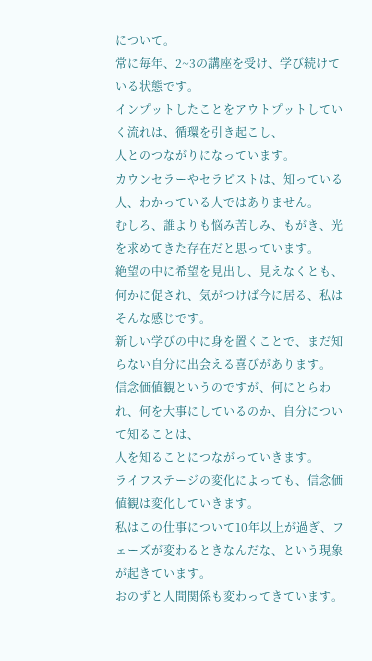について。
常に毎年、2~3の講座を受け、学び続けている状態です。
インプットしたことをアウトプットしていく流れは、循環を引き起こし、
人とのつながりになっています。
カウンセラーやセラピストは、知っている人、わかっている人ではありません。
むしろ、誰よりも悩み苦しみ、もがき、光を求めてきた存在だと思っています。
絶望の中に希望を見出し、見えなくとも、何かに促され、気がつけば今に居る、私はそんな感じです。
新しい学びの中に身を置くことで、まだ知らない自分に出会える喜びがあります。
信念価値観というのですが、何にとらわれ、何を大事にしているのか、自分について知ることは、
人を知ることにつながっていきます。
ライフステージの変化によっても、信念価値観は変化していきます。
私はこの仕事について10年以上が過ぎ、フェーズが変わるときなんだな、という現象が起きています。
おのずと人間関係も変わってきています。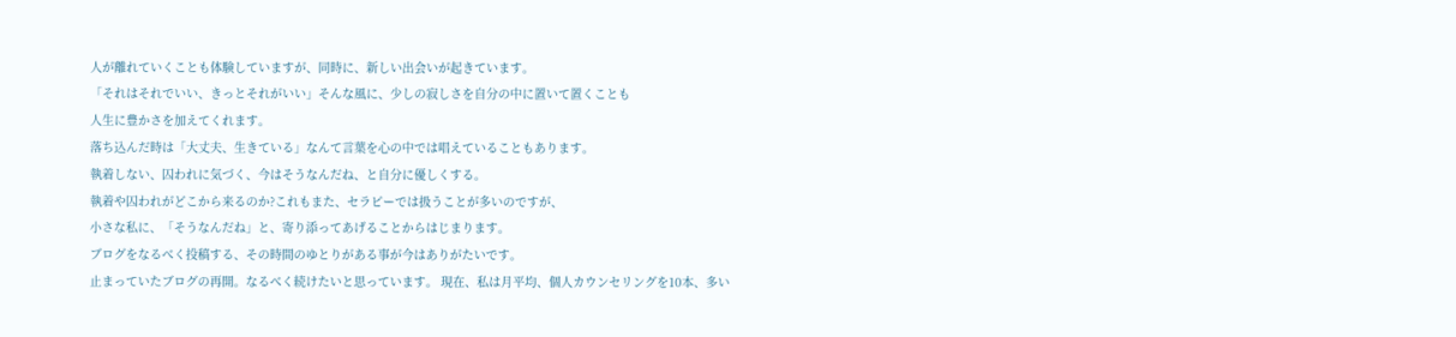人が離れていくことも体験していますが、同時に、新しい出会いが起きています。
「それはそれでいい、きっとそれがいい」そんな風に、少しの寂しさを自分の中に置いて置くことも
人生に豊かさを加えてくれます。
落ち込んだ時は「大丈夫、生きている」なんて言葉を心の中では唱えていることもあります。
執着しない、囚われに気づく、今はそうなんだね、と自分に優しくする。
執着や囚われがどこから来るのか?これもまた、セラピーでは扱うことが多いのですが、
小さな私に、「そうなんだね」と、寄り添ってあげることからはじまります。
ブログをなるべく投稿する、その時間のゆとりがある事が今はありがたいです。
止まっていたブログの再開。なるべく続けたいと思っています。 現在、私は月平均、個人カウンセリングを10本、多い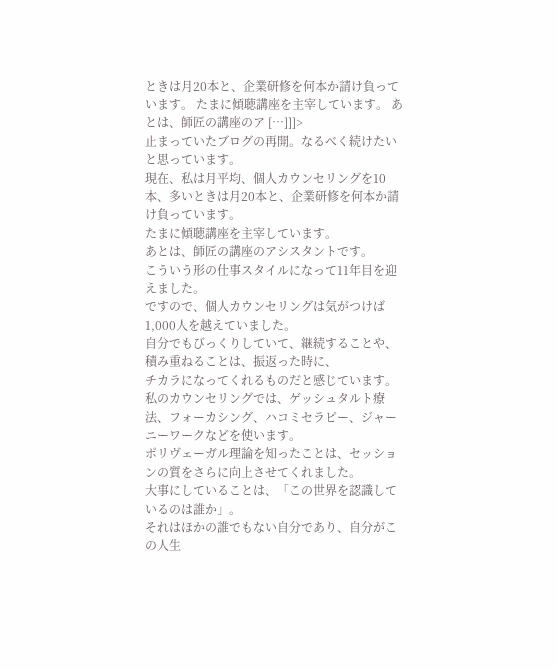ときは月20本と、企業研修を何本か請け負っています。 たまに傾聴講座を主宰しています。 あとは、師匠の講座のア […]]]>
止まっていたブログの再開。なるべく続けたいと思っています。
現在、私は月平均、個人カウンセリングを10本、多いときは月20本と、企業研修を何本か請け負っています。
たまに傾聴講座を主宰しています。
あとは、師匠の講座のアシスタントです。
こういう形の仕事スタイルになって11年目を迎えました。
ですので、個人カウンセリングは気がつけば1,000人を越えていました。
自分でもびっくりしていて、継続することや、積み重ねることは、振返った時に、
チカラになってくれるものだと感じています。
私のカウンセリングでは、ゲッシュタルト療法、フォーカシング、ハコミセラピー、ジャーニーワークなどを使います。
ポリヴェーガル理論を知ったことは、セッションの質をさらに向上させてくれました。
大事にしていることは、「この世界を認識しているのは誰か」。
それはほかの誰でもない自分であり、自分がこの人生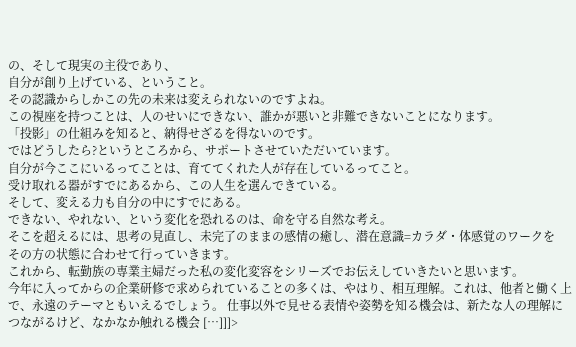の、そして現実の主役であり、
自分が創り上げている、ということ。
その認識からしかこの先の未来は変えられないのですよね。
この視座を持つことは、人のせいにできない、誰かが悪いと非難できないことになります。
「投影」の仕組みを知ると、納得せざるを得ないのです。
ではどうしたら?というところから、サポートさせていただいています。
自分が今ここにいるってことは、育ててくれた人が存在しているってこと。
受け取れる器がすでにあるから、この人生を選んできている。
そして、変える力も自分の中にすでにある。
できない、やれない、という変化を恐れるのは、命を守る自然な考え。
そこを超えるには、思考の見直し、未完了のままの感情の癒し、潜在意識=カラダ・体感覚のワークを
その方の状態に合わせて行っていきます。
これから、転勤族の専業主婦だった私の変化変容をシリーズでお伝えしていきたいと思います。
今年に入ってからの企業研修で求められていることの多くは、やはり、相互理解。これは、他者と働く上で、永遠のテーマともいえるでしょう。 仕事以外で見せる表情や姿勢を知る機会は、新たな人の理解につながるけど、なかなか触れる機会 […]]]>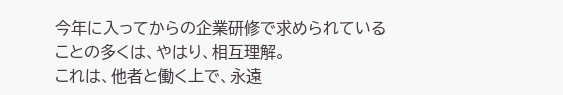今年に入ってからの企業研修で求められていることの多くは、やはり、相互理解。
これは、他者と働く上で、永遠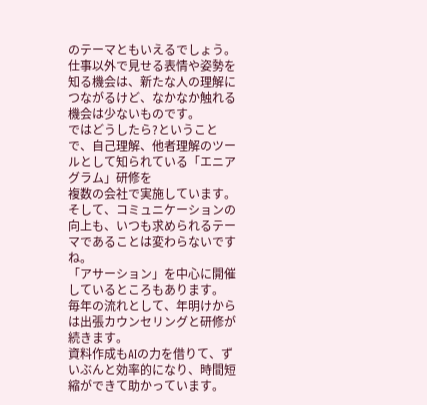のテーマともいえるでしょう。
仕事以外で見せる表情や姿勢を知る機会は、新たな人の理解につながるけど、なかなか触れる機会は少ないものです。
ではどうしたら?ということで、自己理解、他者理解のツールとして知られている「エニアグラム」研修を
複数の会社で実施しています。
そして、コミュニケーションの向上も、いつも求められるテーマであることは変わらないですね。
「アサーション」を中心に開催しているところもあります。
毎年の流れとして、年明けからは出張カウンセリングと研修が続きます。
資料作成もAIの力を借りて、ずいぶんと効率的になり、時間短縮ができて助かっています。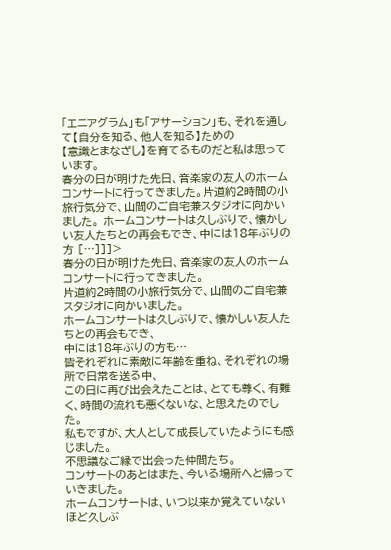「エニアグラム」も「アサーション」も、それを通して【自分を知る、他人を知る】ための
【意識とまなざし】を育てるものだと私は思っています。
春分の日が明けた先日、音楽家の友人のホームコンサートに行ってきました。片道約2時間の小旅行気分で、山間のご自宅兼スタジオに向かいました。 ホームコンサートは久しぶりで、懐かしい友人たちとの再会もでき、中には18年ぶりの方 […]]]>
春分の日が明けた先日、音楽家の友人のホームコンサートに行ってきました。
片道約2時間の小旅行気分で、山間のご自宅兼スタジオに向かいました。
ホームコンサートは久しぶりで、懐かしい友人たちとの再会もでき、
中には18年ぶりの方も…
皆それぞれに素敵に年齢を重ね、それぞれの場所で日常を送る中、
この日に再び出会えたことは、とても尊く、有難く、時間の流れも悪くないな、と思えたのでした。
私もですが、大人として成長していたようにも感じました。
不思議なご縁で出会った仲間たち。
コンサートのあとはまた、今いる場所へと帰っていきました。
ホームコンサートは、いつ以来か覚えていないほど久しぶ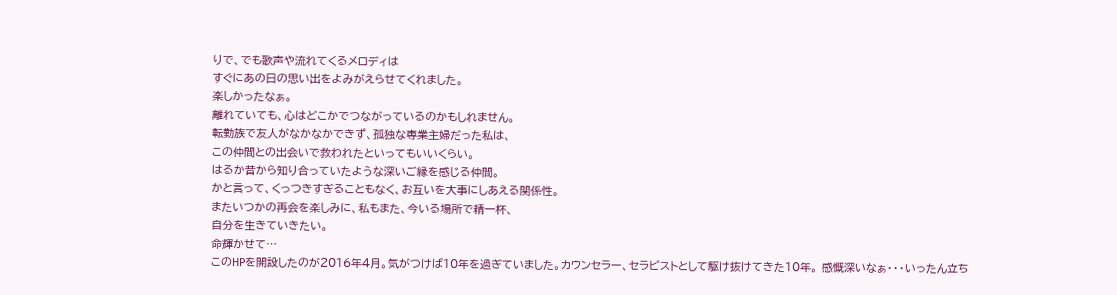りで、でも歌声や流れてくるメロディは
すぐにあの日の思い出をよみがえらせてくれました。
楽しかったなぁ。
離れていても、心はどこかでつながっているのかもしれません。
転勤族で友人がなかなかできず、孤独な専業主婦だった私は、
この仲間との出会いで救われたといってもいいくらい。
はるか昔から知り合っていたような深いご縁を感じる仲間。
かと言って、くっつきすぎることもなく、お互いを大事にしあえる関係性。
またいつかの再会を楽しみに、私もまた、今いる場所で精一杯、
自分を生きていきたい。
命輝かせて…
このHPを開設したのが2016年4月。気がつけば10年を過ぎていました。カウンセラー、セラピストとして駆け抜けてきた10年。 感慨深いなぁ・・・いったん立ち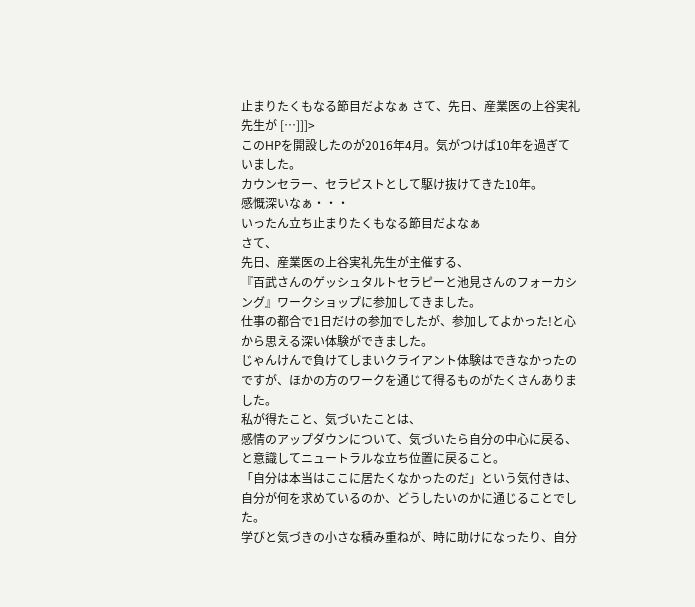止まりたくもなる節目だよなぁ さて、先日、産業医の上谷実礼先生が […]]]>
このHPを開設したのが2016年4月。気がつけば10年を過ぎていました。
カウンセラー、セラピストとして駆け抜けてきた10年。
感慨深いなぁ・・・
いったん立ち止まりたくもなる節目だよなぁ
さて、
先日、産業医の上谷実礼先生が主催する、
『百武さんのゲッシュタルトセラピーと池見さんのフォーカシング』ワークショップに参加してきました。
仕事の都合で1日だけの参加でしたが、参加してよかった!と心から思える深い体験ができました。
じゃんけんで負けてしまいクライアント体験はできなかったのですが、ほかの方のワークを通じて得るものがたくさんありました。
私が得たこと、気づいたことは、
感情のアップダウンについて、気づいたら自分の中心に戻る、と意識してニュートラルな立ち位置に戻ること。
「自分は本当はここに居たくなかったのだ」という気付きは、自分が何を求めているのか、どうしたいのかに通じることでした。
学びと気づきの小さな積み重ねが、時に助けになったり、自分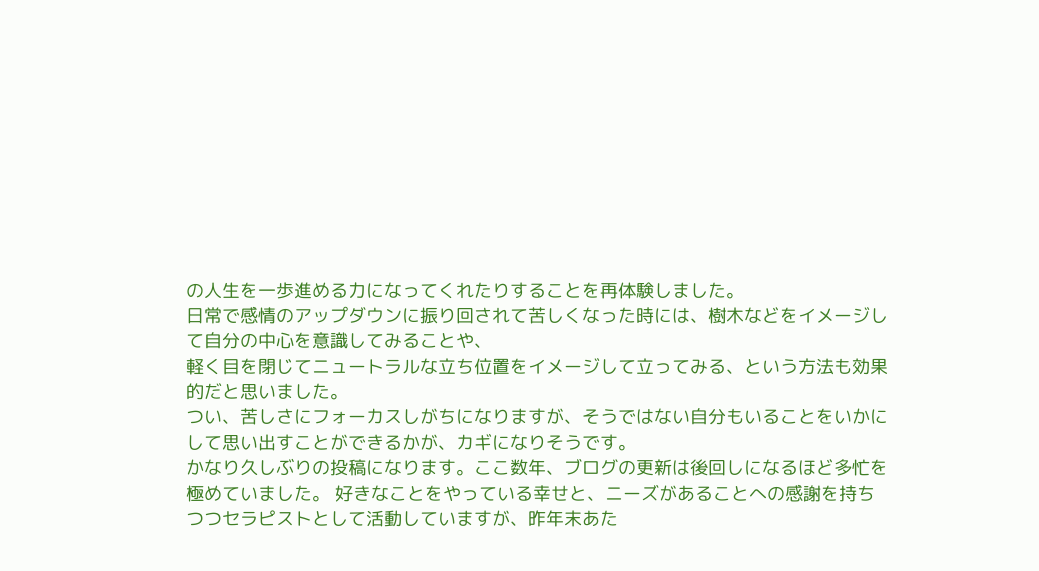の人生を一歩進める力になってくれたりすることを再体験しました。
日常で感情のアップダウンに振り回されて苦しくなった時には、樹木などをイメージして自分の中心を意識してみることや、
軽く目を閉じてニュートラルな立ち位置をイメージして立ってみる、という方法も効果的だと思いました。
つい、苦しさにフォーカスしがちになりますが、そうではない自分もいることをいかにして思い出すことができるかが、カギになりそうです。
かなり久しぶりの投稿になります。ここ数年、ブログの更新は後回しになるほど多忙を極めていました。 好きなことをやっている幸せと、ニーズがあることへの感謝を持ちつつセラピストとして活動していますが、昨年末あた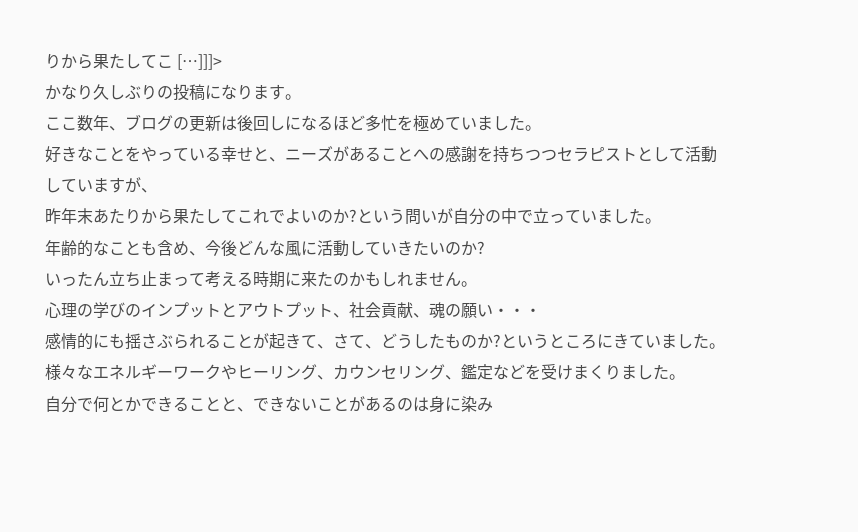りから果たしてこ […]]]>
かなり久しぶりの投稿になります。
ここ数年、ブログの更新は後回しになるほど多忙を極めていました。
好きなことをやっている幸せと、ニーズがあることへの感謝を持ちつつセラピストとして活動していますが、
昨年末あたりから果たしてこれでよいのか?という問いが自分の中で立っていました。
年齢的なことも含め、今後どんな風に活動していきたいのか?
いったん立ち止まって考える時期に来たのかもしれません。
心理の学びのインプットとアウトプット、社会貢献、魂の願い・・・
感情的にも揺さぶられることが起きて、さて、どうしたものか?というところにきていました。
様々なエネルギーワークやヒーリング、カウンセリング、鑑定などを受けまくりました。
自分で何とかできることと、できないことがあるのは身に染み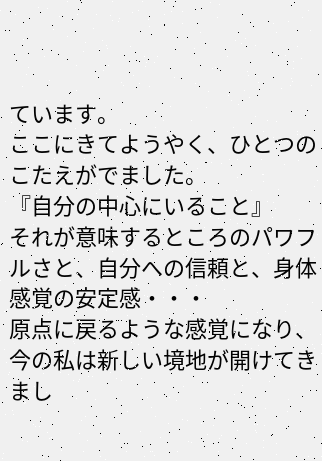ています。
ここにきてようやく、ひとつのこたえがでました。
『自分の中心にいること』
それが意味するところのパワフルさと、自分への信頼と、身体感覚の安定感・・・
原点に戻るような感覚になり、今の私は新しい境地が開けてきまし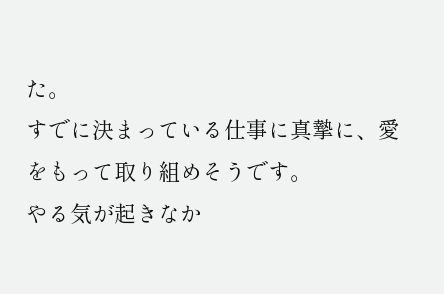た。
すでに決まっている仕事に真摯に、愛をもって取り組めそうです。
やる気が起きなか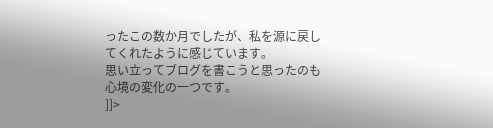ったこの数か月でしたが、私を源に戻してくれたように感じています。
思い立ってブログを書こうと思ったのも心境の変化の一つです。
]]>